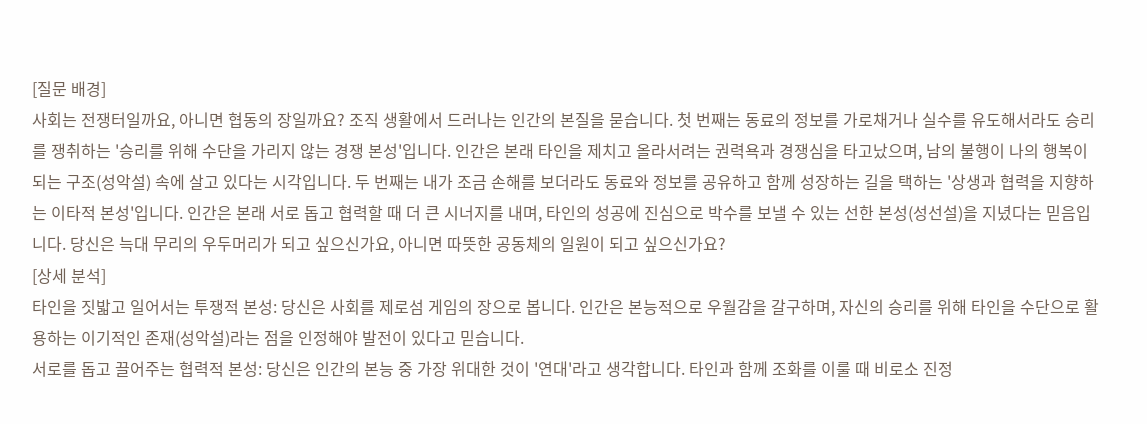[질문 배경]
사회는 전쟁터일까요, 아니면 협동의 장일까요? 조직 생활에서 드러나는 인간의 본질을 묻습니다. 첫 번째는 동료의 정보를 가로채거나 실수를 유도해서라도 승리를 쟁취하는 '승리를 위해 수단을 가리지 않는 경쟁 본성'입니다. 인간은 본래 타인을 제치고 올라서려는 권력욕과 경쟁심을 타고났으며, 남의 불행이 나의 행복이 되는 구조(성악설) 속에 살고 있다는 시각입니다. 두 번째는 내가 조금 손해를 보더라도 동료와 정보를 공유하고 함께 성장하는 길을 택하는 '상생과 협력을 지향하는 이타적 본성'입니다. 인간은 본래 서로 돕고 협력할 때 더 큰 시너지를 내며, 타인의 성공에 진심으로 박수를 보낼 수 있는 선한 본성(성선설)을 지녔다는 믿음입니다. 당신은 늑대 무리의 우두머리가 되고 싶으신가요, 아니면 따뜻한 공동체의 일원이 되고 싶으신가요?
[상세 분석]
타인을 짓밟고 일어서는 투쟁적 본성: 당신은 사회를 제로섬 게임의 장으로 봅니다. 인간은 본능적으로 우월감을 갈구하며, 자신의 승리를 위해 타인을 수단으로 활용하는 이기적인 존재(성악설)라는 점을 인정해야 발전이 있다고 믿습니다.
서로를 돕고 끌어주는 협력적 본성: 당신은 인간의 본능 중 가장 위대한 것이 '연대'라고 생각합니다. 타인과 함께 조화를 이룰 때 비로소 진정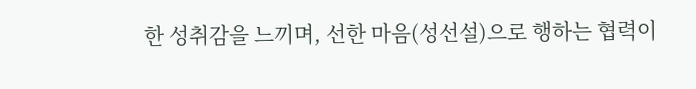한 성취감을 느끼며, 선한 마음(성선설)으로 행하는 협력이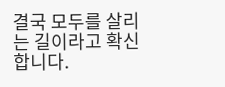결국 모두를 살리는 길이라고 확신합니다.